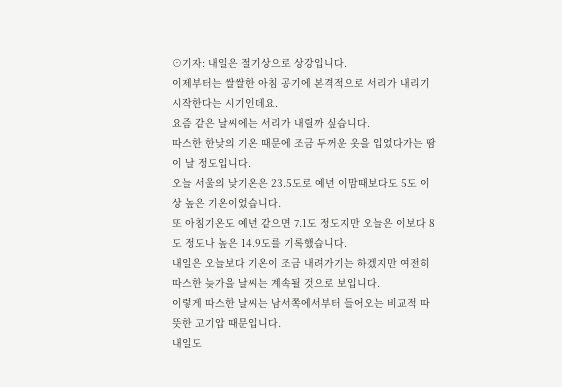⊙기자: 내일은 절기상으로 상강입니다.
이제부터는 쌀쌀한 아침 공기에 본격적으로 서리가 내리기 시작한다는 시기인데요.
요즘 같은 날씨에는 서리가 내릴까 싶습니다.
따스한 한낮의 기온 때문에 조금 두꺼운 옷을 입었다가는 땀이 날 정도입니다.
오늘 서울의 낮기온은 23.5도로 예년 이맘때보다도 5도 이상 높은 기온이었습니다.
또 아침기온도 예년 같으면 7.1도 정도지만 오늘은 이보다 8도 정도나 높은 14.9도를 기록했습니다.
내일은 오늘보다 기온이 조금 내려가기는 하겠지만 여전히 따스한 늦가을 날씨는 계속될 것으로 보입니다.
이렇게 따스한 날씨는 남서쪽에서부터 들어오는 비교적 따뜻한 고기압 때문입니다.
내일도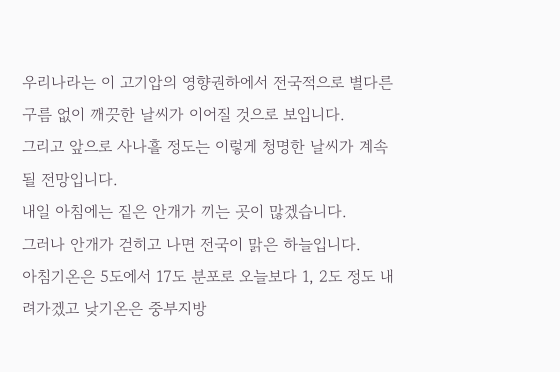우리나라는 이 고기압의 영향권하에서 전국적으로 별다른 구름 없이 깨끗한 날씨가 이어질 것으로 보입니다.
그리고 앞으로 사나흘 정도는 이렇게 청명한 날씨가 계속될 전망입니다.
내일 아침에는 짙은 안개가 끼는 곳이 많겠습니다.
그러나 안개가 걷히고 나면 전국이 맑은 하늘입니다.
아침기온은 5도에서 17도 분포로 오늘보다 1, 2도 정도 내려가겠고 낮기온은 중부지방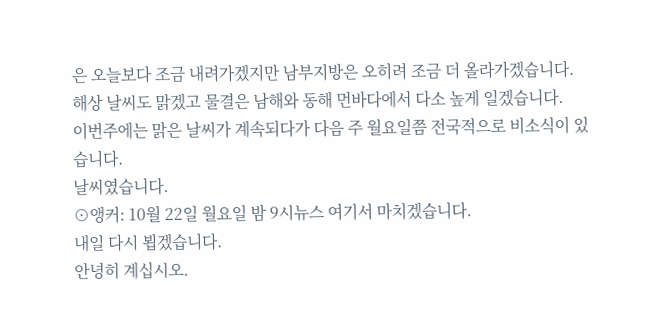은 오늘보다 조금 내려가겠지만 남부지방은 오히려 조금 더 올라가겠습니다.
해상 날씨도 맑겠고 물결은 남해와 동해 먼바다에서 다소 높게 일겠습니다.
이번주에는 맑은 날씨가 계속되다가 다음 주 월요일쯤 전국적으로 비소식이 있습니다.
날씨였습니다.
⊙앵커: 10월 22일 월요일 밤 9시뉴스 여기서 마치겠습니다.
내일 다시 뵙겠습니다.
안녕히 계십시오.